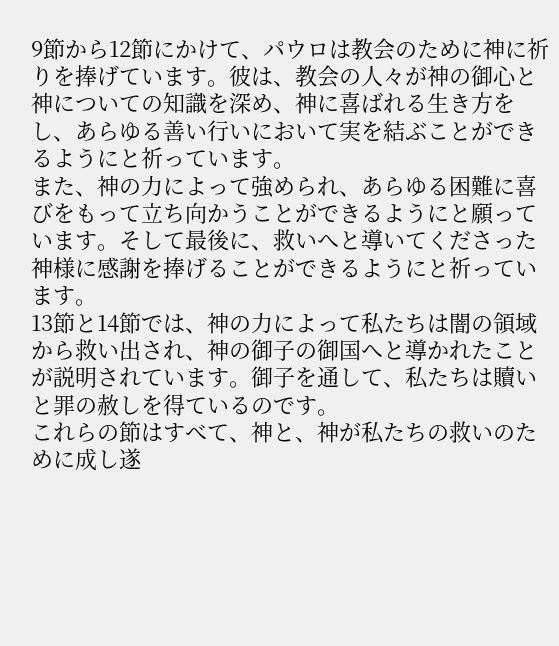9節から12節にかけて、パウロは教会のために神に祈りを捧げています。彼は、教会の人々が神の御心と神についての知識を深め、神に喜ばれる生き方をし、あらゆる善い行いにおいて実を結ぶことができるようにと祈っています。
また、神の力によって強められ、あらゆる困難に喜びをもって立ち向かうことができるようにと願っています。そして最後に、救いへと導いてくださった神様に感謝を捧げることができるようにと祈っています。
13節と14節では、神の力によって私たちは闇の領域から救い出され、神の御子の御国へと導かれたことが説明されています。御子を通して、私たちは贖いと罪の赦しを得ているのです。
これらの節はすべて、神と、神が私たちの救いのために成し遂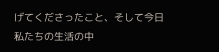げてくださったこと、そして今日私たちの生活の中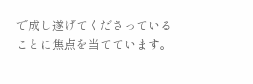で成し遂げてくださっていることに焦点を当てています。